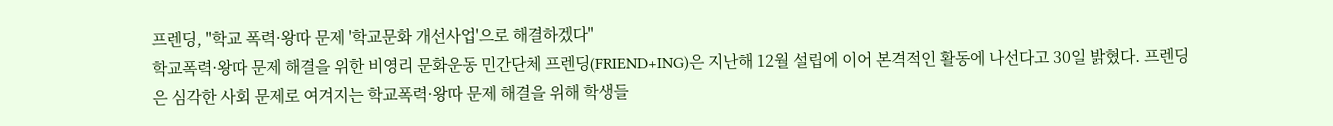프렌딩, "학교 폭력·왕따 문제 '학교문화 개선사업'으로 해결하겠다"
학교폭력·왕따 문제 해결을 위한 비영리 문화운동 민간단체 프렌딩(FRIEND+ING)은 지난해 12월 설립에 이어 본격적인 활동에 나선다고 30일 밝혔다. 프렌딩은 심각한 사회 문제로 여겨지는 학교폭력·왕따 문제 해결을 위해 학생들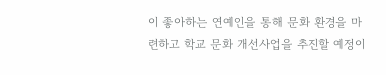이 좋아하는 연예인을 통해 문화 환경을 마련하고 학교 문화 개선사업을 추진할 예정이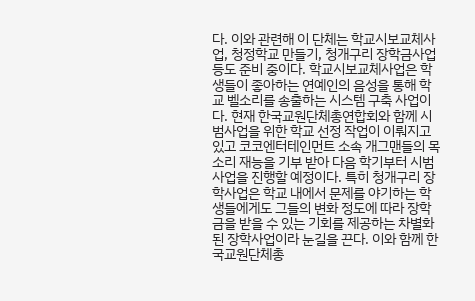다. 이와 관련해 이 단체는 학교시보교체사업, 청정학교 만들기, 청개구리 장학금사업 등도 준비 중이다. 학교시보교체사업은 학생들이 좋아하는 연예인의 음성을 통해 학교 벨소리를 송출하는 시스템 구축 사업이다. 현재 한국교원단체총연합회와 함께 시범사업을 위한 학교 선정 작업이 이뤄지고 있고 코코엔터테인먼트 소속 개그맨들의 목소리 재능을 기부 받아 다음 학기부터 시범사업을 진행할 예정이다. 특히 청개구리 장학사업은 학교 내에서 문제를 야기하는 학생들에게도 그들의 변화 정도에 따라 장학금을 받을 수 있는 기회를 제공하는 차별화 된 장학사업이라 눈길을 끈다. 이와 함께 한국교원단체총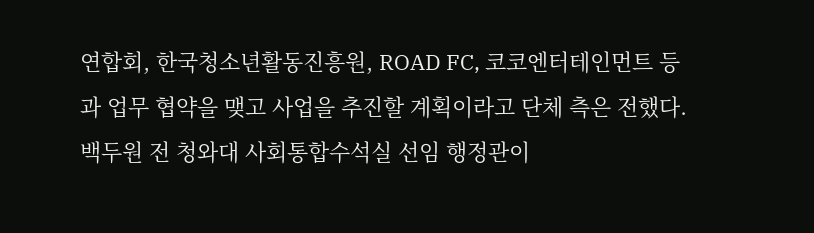연합회, 한국청소년활동진흥원, ROAD FC, 코코엔터테인먼트 등과 업무 협약을 맺고 사업을 추진할 계획이라고 단체 측은 전했다. 백두원 전 청와대 사회통합수석실 선임 행정관이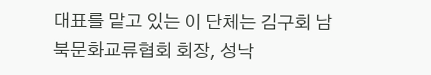대표를 맡고 있는 이 단체는 김구회 남북문화교류협회 회장, 성낙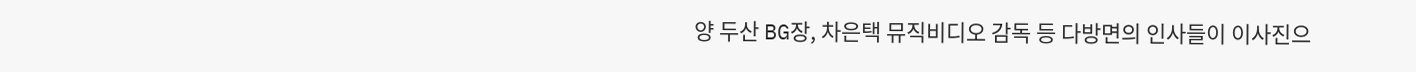양 두산 BG장, 차은택 뮤직비디오 감독 등 다방면의 인사들이 이사진으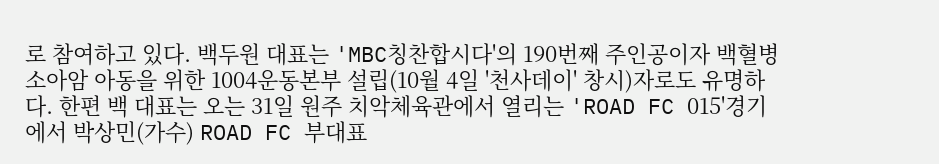로 참여하고 있다. 백두원 대표는 'MBC칭찬합시다'의 190번째 주인공이자 백혈병 소아암 아동을 위한 1004운동본부 설립(10월 4일 '천사데이' 창시)자로도 유명하다. 한편 백 대표는 오는 31일 원주 치악체육관에서 열리는 'ROAD FC 015'경기에서 박상민(가수) ROAD FC 부대표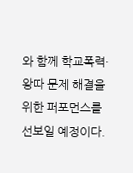와 함께 학교폭력·왕따 문제 해결을 위한 퍼포먼스를 선보일 예정이다.